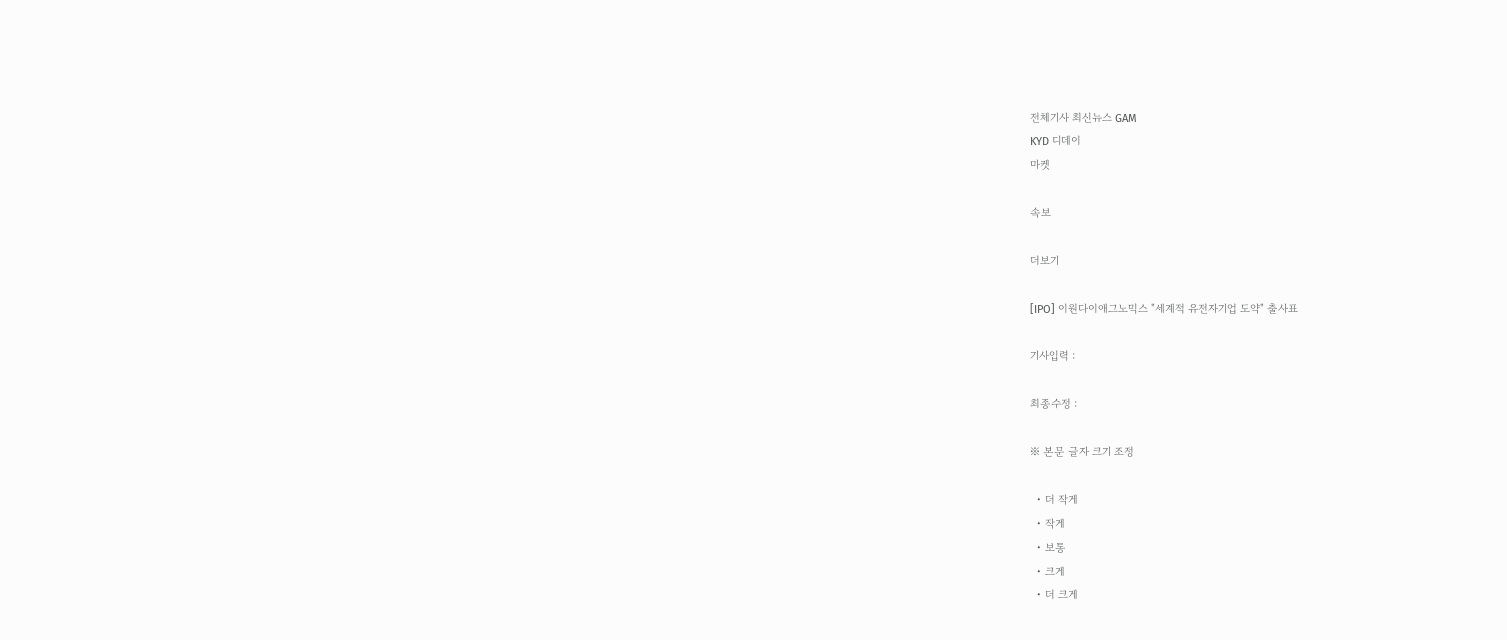전체기사 최신뉴스 GAM
KYD 디데이
마켓

속보

더보기

[IPO] 이원다이애그노믹스 "세계적 유전자기업 도약" 출사표

기사입력 :

최종수정 :

※ 본문 글자 크기 조정

  • 더 작게
  • 작게
  • 보통
  • 크게
  • 더 크게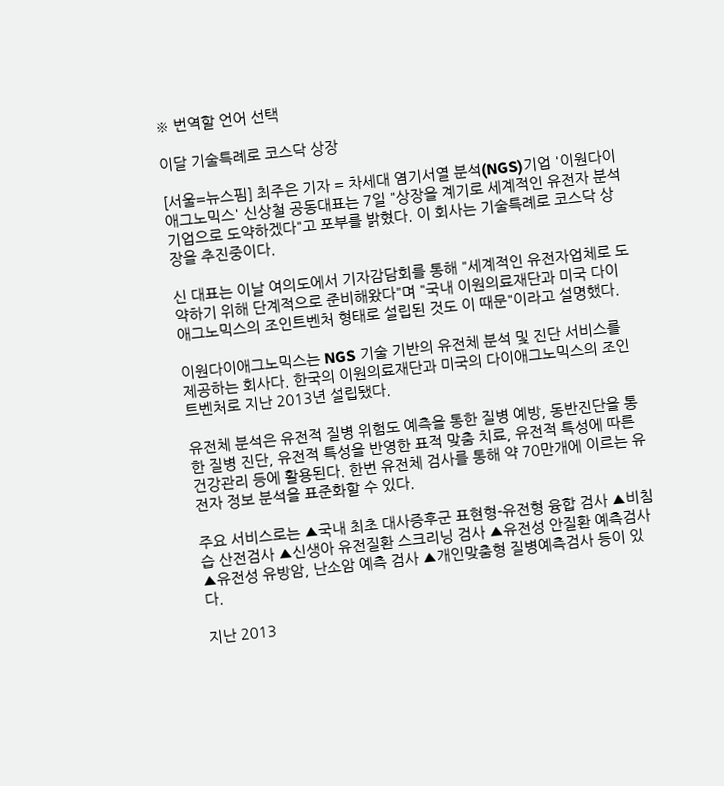※ 번역할 언어 선택

이달 기술특례로 코스닥 상장

[서울=뉴스핌] 최주은 기자 = 차세대 염기서열 분석(NGS)기업 '이원다이애그노믹스' 신상철 공동대표는 7일 "상장을 계기로 세계적인 유전자 분석기업으로 도약하겠다"고 포부를 밝혔다. 이 회사는 기술특례로 코스닥 상장을 추진중이다.

신 대표는 이날 여의도에서 기자감담회를 통해 "세계적인 유전자업체로 도약하기 위해 단계적으로 준비해왔다"며 "국내 이원의료재단과 미국 다이애그노믹스의 조인트벤처 형태로 설립된 것도 이 때문"이라고 설명했다.

이원다이애그노믹스는 NGS 기술 기반의 유전체 분석 및 진단 서비스를 제공하는 회사다. 한국의 이원의료재단과 미국의 다이애그노믹스의 조인트벤처로 지난 2013년 설립됐다.

유전체 분석은 유전적 질병 위험도 예측을 통한 질병 예방, 동반진단을 통한 질병 진단, 유전적 특성을 반영한 표적 맞춤 치료, 유전적 특성에 따른 건강관리 등에 활용된다. 한번 유전체 검사를 통해 약 70만개에 이르는 유전자 정보 분석을 표준화할 수 있다.

주요 서비스로는 ▲국내 최초 대사증후군 표현형-유전형 융합 검사 ▲비침습 산전검사 ▲신생아 유전질환 스크리닝 검사 ▲유전성 안질환 예측검사 ▲유전성 유방암, 난소암 예측 검사 ▲개인맞춤형 질병예측검사 등이 있다.

지난 2013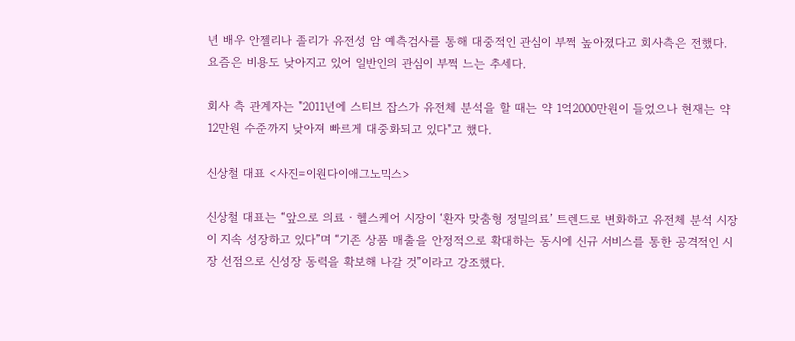년 배우 안젤리나 졸리가 유전성 암 예측검사를 통해 대중적인 관심이 부쩍 높아졌다고 회사측은 전했다. 요즘은 비용도 낮아지고 있어 일반인의 관심이 부쩍 느는 추세다.

회사 측 관계자는 "2011년에 스티브 잡스가 유전체 분석을 할 때는 약 1억2000만원이 들었으나 현재는 약 12만원 수준까지 낮아져 빠르게 대중화되고 있다"고 했다.

신상철 대표 <사진=이원다이애그노믹스>

신상철 대표는 “앞으로 의료‧헬스케어 시장이 ‘환자 맞춤형 정밀의료’ 트렌드로 변화하고 유전체 분석 시장이 지속 성장하고 있다”며 “기존 상품 매출을 안정적으로 확대하는 동시에 신규 서비스를 통한 공격적인 시장 선점으로 신성장 동력을 확보해 나갈 것”이라고 강조했다.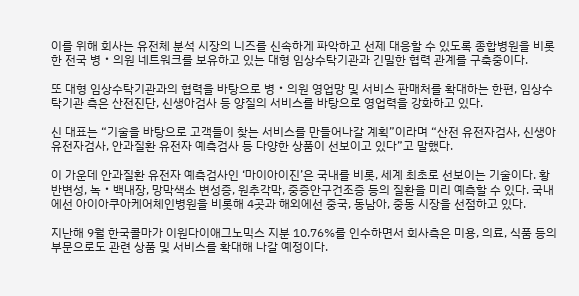이를 위해 회사는 유전체 분석 시장의 니즈를 신속하게 파악하고 선제 대응할 수 있도록 종합병원을 비롯한 전국 병‧의원 네트워크를 보유하고 있는 대형 임상수탁기관과 긴밀한 협력 관계를 구축중이다.

또 대형 임상수탁기관과의 협력을 바탕으로 병‧의원 영업망 및 서비스 판매처를 확대하는 한편, 임상수탁기관 측은 산전진단, 신생아검사 등 양질의 서비스를 바탕으로 영업력을 강화하고 있다.

신 대표는 “기술을 바탕으로 고객들이 찾는 서비스를 만들어나갈 계획”이라며 “산전 유전자검사, 신생아 유전자검사, 안과질환 유전자 예측검사 등 다양한 상품이 선보이고 있다”고 말했다.

이 가운데 안과질환 유전자 예측검사인 ‘마이아이진’은 국내를 비롯, 세계 최초로 선보이는 기술이다. 황반변성, 녹‧백내장, 망막색소 변성증, 원추각막, 중증안구건조증 등의 질환을 미리 예측할 수 있다. 국내에선 아이아쿠아케어체인병원을 비롯해 4곳과 해외에선 중국, 동남아, 중동 시장을 선점하고 있다.

지난해 9월 한국콜마가 이원다이애그노믹스 지분 10.76%를 인수하면서 회사측은 미용, 의료, 식품 등의 부문으로도 관련 상품 및 서비스를 확대해 나갈 예정이다.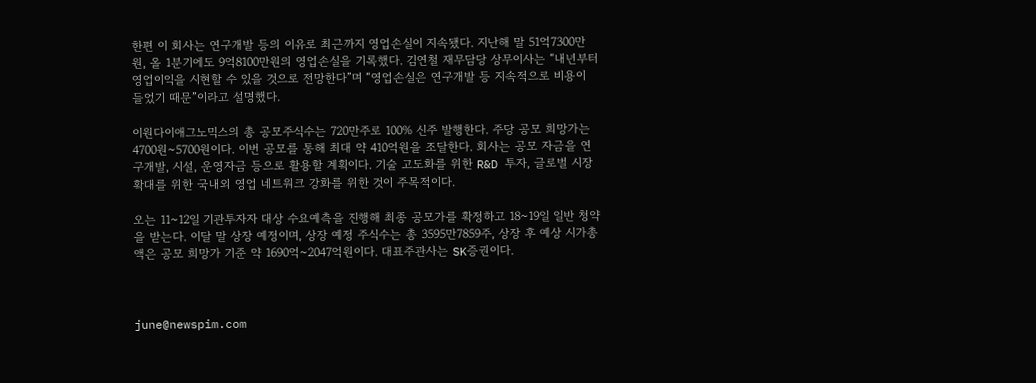한편 이 회사는 연구개발 등의 이유로 최근까지 영업손실이 지속됐다. 지난해 말 51억7300만원, 올 1분기에도 9억8100만원의 영업손실을 기록했다. 김연철 재무담당 상무이사는 “내년부터 영업이익을 시현할 수 있을 것으로 전망한다”며 “영업손실은 연구개발 등 지속적으로 비용이 들었기 때문”이라고 설명했다.

이원다이애그노믹스의 총 공모주식수는 720만주로 100% 신주 발행한다. 주당 공모 희망가는 4700원~5700원이다. 이번 공모를 통해 최대 약 410억원을 조달한다. 회사는 공모 자금을 연구개발, 시설, 운영자금 등으로 활용할 계획이다. 기술 고도화를 위한 R&D 투자, 글로벌 시장 확대를 위한 국내외 영업 네트워크 강화를 위한 것이 주목적이다.

오는 11~12일 기관투자자 대상 수요예측을 진행해 최종 공모가를 확정하고 18~19일 일반 청약을 받는다. 이달 말 상장 예정이며, 상장 예정 주식수는 총 3595만7859주, 상장 후 예상 시가총액은 공모 희망가 기준 약 1690억~2047억원이다. 대표주관사는 SK증권이다.



june@newspim.com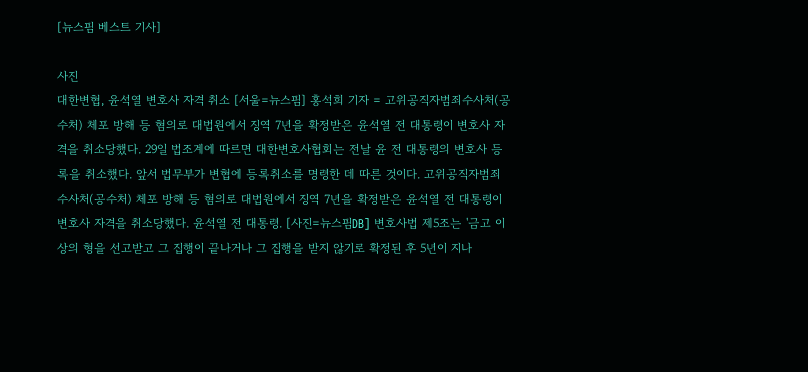[뉴스핌 베스트 기사]

사진
대한변협, 윤석열 변호사 자격 취소 [서울=뉴스핌] 홍석희 기자 = 고위공직자범죄수사처(공수처) 체포 방해 등 혐의로 대법원에서 징역 7년을 확정받은 윤석열 전 대통령이 변호사 자격을 취소당했다. 29일 법조계에 따르면 대한변호사협회는 전날 윤 전 대통령의 변호사 등록을 취소했다. 앞서 법무부가 변협에 등록취소를 명령한 데 따른 것이다. 고위공직자범죄수사처(공수처) 체포 방해 등 혐의로 대법원에서 징역 7년을 확정받은 윤석열 전 대통령이 변호사 자격을 취소당했다. 윤석열 전 대통령. [사진=뉴스핌DB] 변호사법 제5조는 '금고 이상의 형을 선고받고 그 집행이 끝나거나 그 집행을 받지 않기로 확정된 후 5년이 지나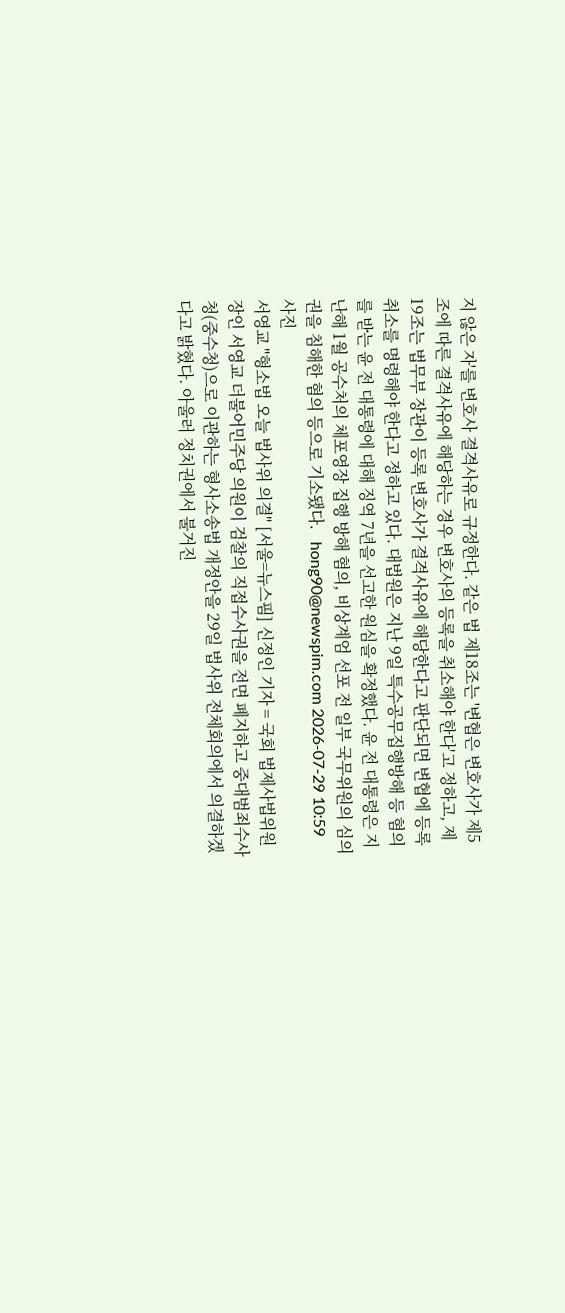지 않은 자'를 변호사 결격사유로 규정한다. 같은 법 제18조는 '변협은 변호사가 제5조에 따른 결격사유에 해당하는 경우 변호사의 등록을 취소해야 한다'고 정하고, 제19조는 법무부 장관이 등록 변호사가 결격사유에 해당한다고 판단되면 변협에 등록취소를 명령해야 한다고 정하고 있다. 대법원은 지난 9일 특수공무집행방해 등 혐의를 받는 윤 전 대통령에 대해 징역 7년을 선고한 원심을 확정했다. 윤 전 대통령은 지난해 1월 공수처의 체포영장 집행 방해 혐의, 비상계엄 선포 전 일부 국무위원의 심의권을 침해한 혐의 등으로 기소됐다.   hong90@newspim.com 2026-07-29 10:59
사진
서영교 "형소법 오늘 법사위 의결" [서울=뉴스핌] 신정인 기자 = 국회 법제사법위원장인 서영교 더불어민주당 의원이 검찰의 직접수사권을 전면 폐지하고 중대범죄수사청(중수청)으로 이관하는 형사소송법 개정안을 29일 법사위 전체회의에서 의결하겠다고 밝혔다. 아울러 정치권에서 불거진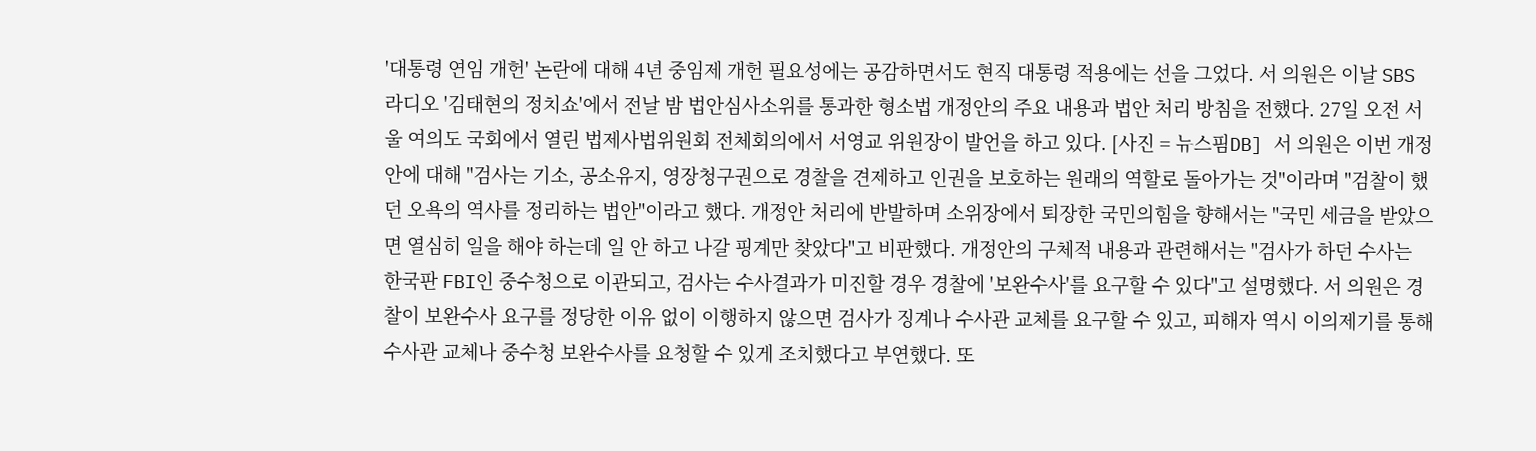'대통령 연임 개헌' 논란에 대해 4년 중임제 개헌 필요성에는 공감하면서도 현직 대통령 적용에는 선을 그었다. 서 의원은 이날 SBS 라디오 '김태현의 정치쇼'에서 전날 밤 법안심사소위를 통과한 형소법 개정안의 주요 내용과 법안 처리 방침을 전했다. 27일 오전 서울 여의도 국회에서 열린 법제사법위원회 전체회의에서 서영교 위원장이 발언을 하고 있다. [사진 = 뉴스핌DB] 서 의원은 이번 개정안에 대해 "검사는 기소, 공소유지, 영장청구권으로 경찰을 견제하고 인권을 보호하는 원래의 역할로 돌아가는 것"이라며 "검찰이 했던 오욕의 역사를 정리하는 법안"이라고 했다. 개정안 처리에 반발하며 소위장에서 퇴장한 국민의힘을 향해서는 "국민 세금을 받았으면 열심히 일을 해야 하는데 일 안 하고 나갈 핑계만 찾았다"고 비판했다. 개정안의 구체적 내용과 관련해서는 "검사가 하던 수사는 한국판 FBI인 중수청으로 이관되고, 검사는 수사결과가 미진할 경우 경찰에 '보완수사'를 요구할 수 있다"고 설명했다. 서 의원은 경찰이 보완수사 요구를 정당한 이유 없이 이행하지 않으면 검사가 징계나 수사관 교체를 요구할 수 있고, 피해자 역시 이의제기를 통해 수사관 교체나 중수청 보완수사를 요청할 수 있게 조치했다고 부연했다. 또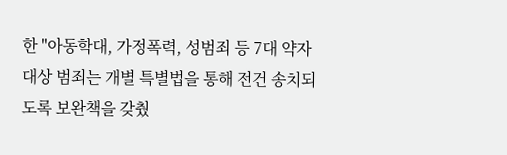한 "아동학대, 가정폭력, 성범죄 등 7대 약자 대상 범죄는 개별 특별법을 통해 전건 송치되도록 보완책을 갖췄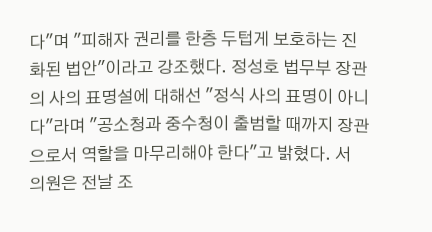다"며 "피해자 권리를 한층 두텁게 보호하는 진화된 법안"이라고 강조했다. 정성호 법무부 장관의 사의 표명설에 대해선 "정식 사의 표명이 아니다"라며 "공소청과 중수청이 출범할 때까지 장관으로서 역할을 마무리해야 한다"고 밝혔다. 서 의원은 전날 조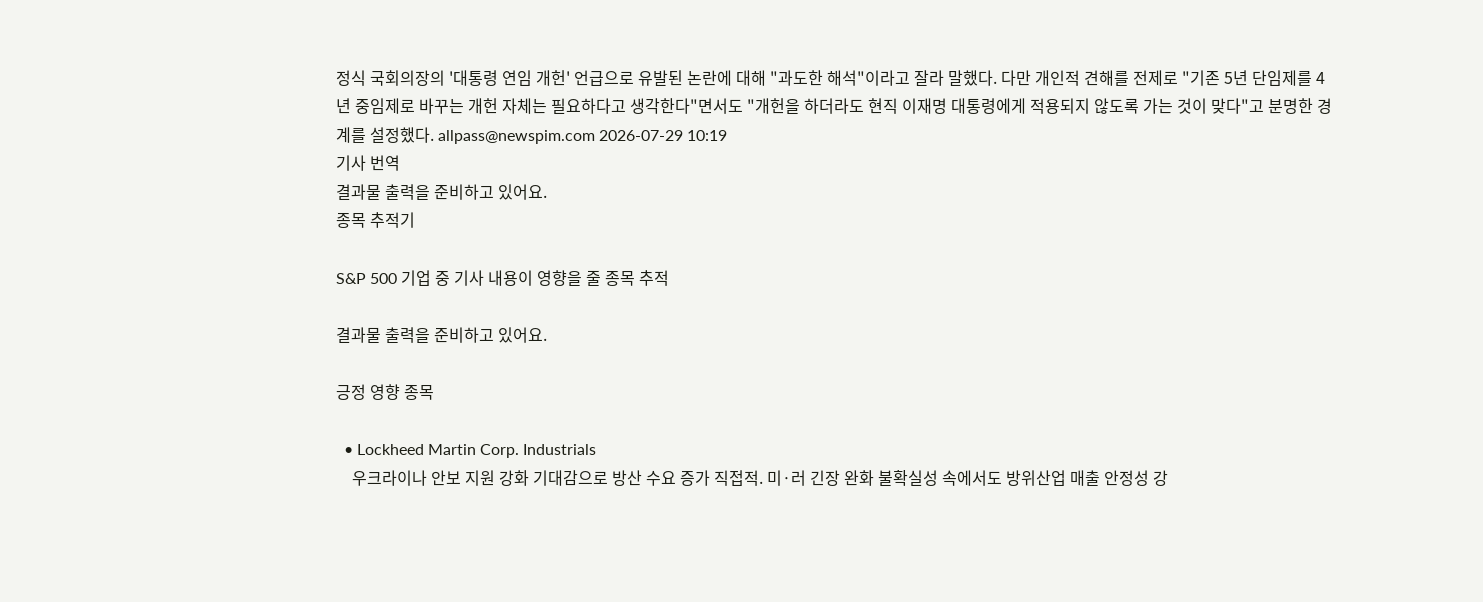정식 국회의장의 '대통령 연임 개헌' 언급으로 유발된 논란에 대해 "과도한 해석"이라고 잘라 말했다. 다만 개인적 견해를 전제로 "기존 5년 단임제를 4년 중임제로 바꾸는 개헌 자체는 필요하다고 생각한다"면서도 "개헌을 하더라도 현직 이재명 대통령에게 적용되지 않도록 가는 것이 맞다"고 분명한 경계를 설정했다. allpass@newspim.com 2026-07-29 10:19
기사 번역
결과물 출력을 준비하고 있어요.
종목 추적기

S&P 500 기업 중 기사 내용이 영향을 줄 종목 추적

결과물 출력을 준비하고 있어요.

긍정 영향 종목

  • Lockheed Martin Corp. Industrials
    우크라이나 안보 지원 강화 기대감으로 방산 수요 증가 직접적. 미·러 긴장 완화 불확실성 속에서도 방위산업 매출 안정성 강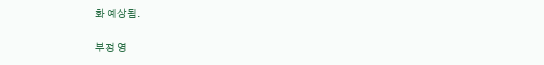화 예상됨.

부정 영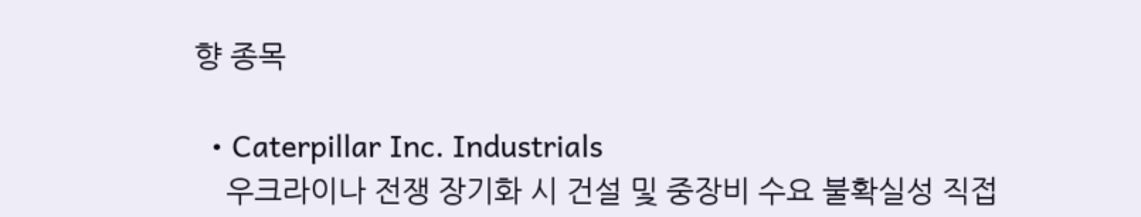향 종목

  • Caterpillar Inc. Industrials
    우크라이나 전쟁 장기화 시 건설 및 중장비 수요 불확실성 직접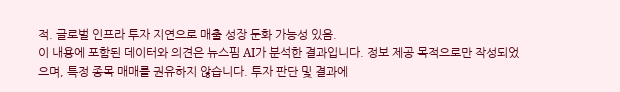적. 글로벌 인프라 투자 지연으로 매출 성장 둔화 가능성 있음.
이 내용에 포함된 데이터와 의견은 뉴스핌 AI가 분석한 결과입니다. 정보 제공 목적으로만 작성되었으며, 특정 종목 매매를 권유하지 않습니다. 투자 판단 및 결과에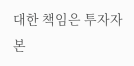대한 책임은 투자자 본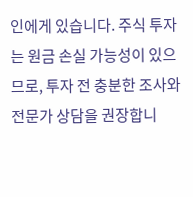인에게 있습니다. 주식 투자는 원금 손실 가능성이 있으므로, 투자 전 충분한 조사와 전문가 상담을 권장합니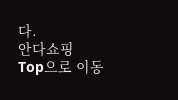다.
안다쇼핑
Top으로 이동